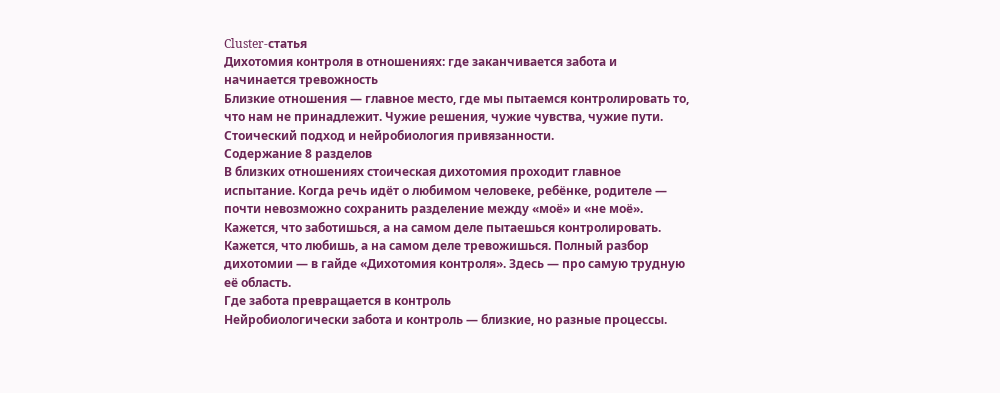Cluster-статья
Дихотомия контроля в отношениях: где заканчивается забота и начинается тревожность
Близкие отношения — главное место, где мы пытаемся контролировать то, что нам не принадлежит. Чужие решения, чужие чувства, чужие пути. Стоический подход и нейробиология привязанности.
Содержание 8 разделов
В близких отношениях стоическая дихотомия проходит главное испытание. Когда речь идёт о любимом человеке, ребёнке, родителе — почти невозможно сохранить разделение между «моё» и «не моё». Кажется, что заботишься, а на самом деле пытаешься контролировать. Кажется, что любишь, а на самом деле тревожишься. Полный разбор дихотомии — в гайде «Дихотомия контроля». Здесь — про самую трудную её область.
Где забота превращается в контроль
Нейробиологически забота и контроль — близкие, но разные процессы.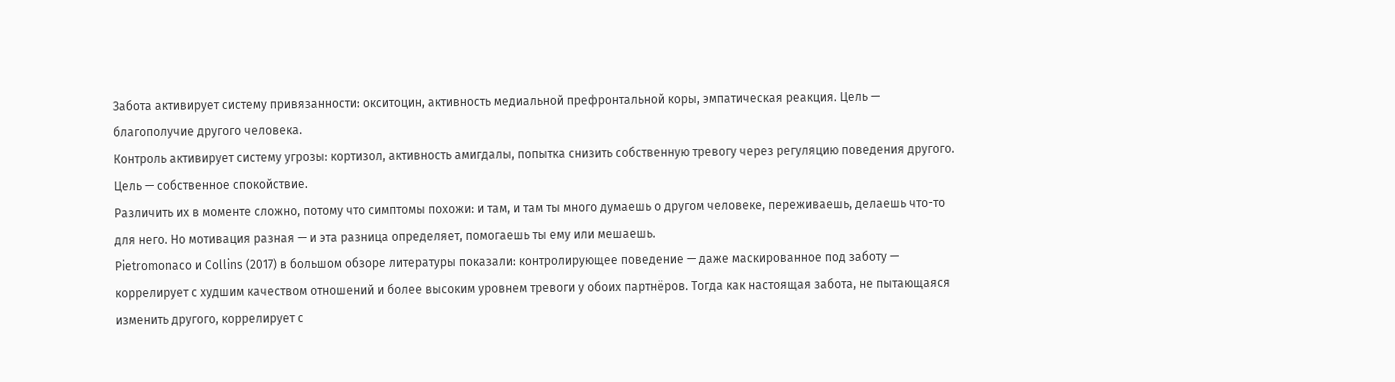Забота активирует систему привязанности: окситоцин, активность медиальной префронтальной коры, эмпатическая реакция. Цель — благополучие другого человека.
Контроль активирует систему угрозы: кортизол, активность амигдалы, попытка снизить собственную тревогу через регуляцию поведения другого. Цель — собственное спокойствие.
Различить их в моменте сложно, потому что симптомы похожи: и там, и там ты много думаешь о другом человеке, переживаешь, делаешь что-то для него. Но мотивация разная — и эта разница определяет, помогаешь ты ему или мешаешь.
Pietromonaco и Collins (2017) в большом обзоре литературы показали: контролирующее поведение — даже маскированное под заботу — коррелирует с худшим качеством отношений и более высоким уровнем тревоги у обоих партнёров. Тогда как настоящая забота, не пытающаяся изменить другого, коррелирует с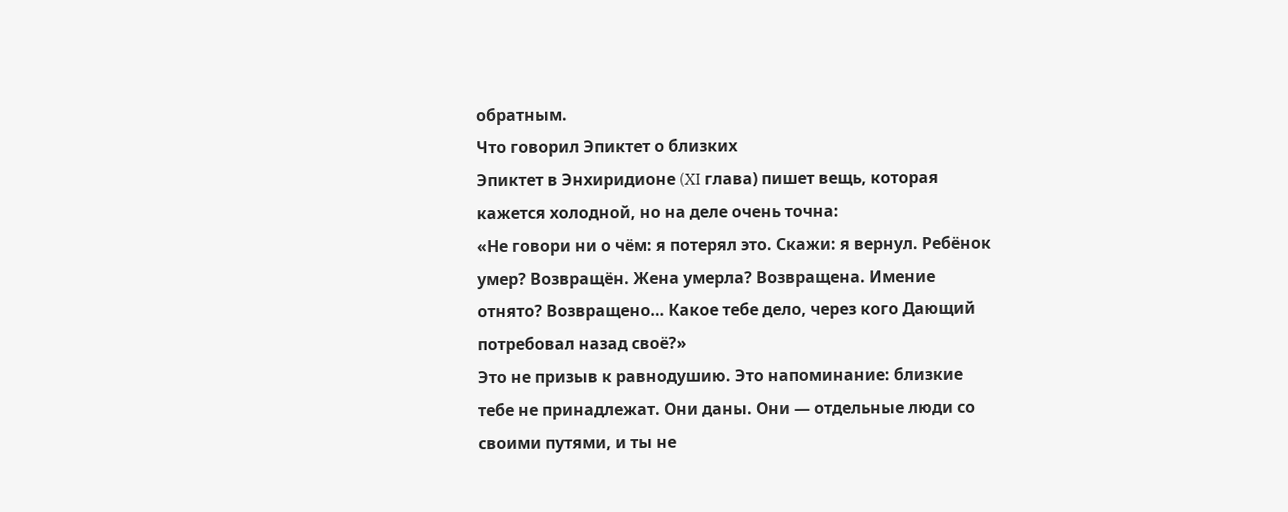обратным.
Что говорил Эпиктет о близких
Эпиктет в Энхиридионе (XI глава) пишет вещь, которая кажется холодной, но на деле очень точна:
«Не говори ни о чём: я потерял это. Скажи: я вернул. Ребёнок умер? Возвращён. Жена умерла? Возвращена. Имение отнято? Возвращено… Какое тебе дело, через кого Дающий потребовал назад своё?»
Это не призыв к равнодушию. Это напоминание: близкие тебе не принадлежат. Они даны. Они — отдельные люди со своими путями, и ты не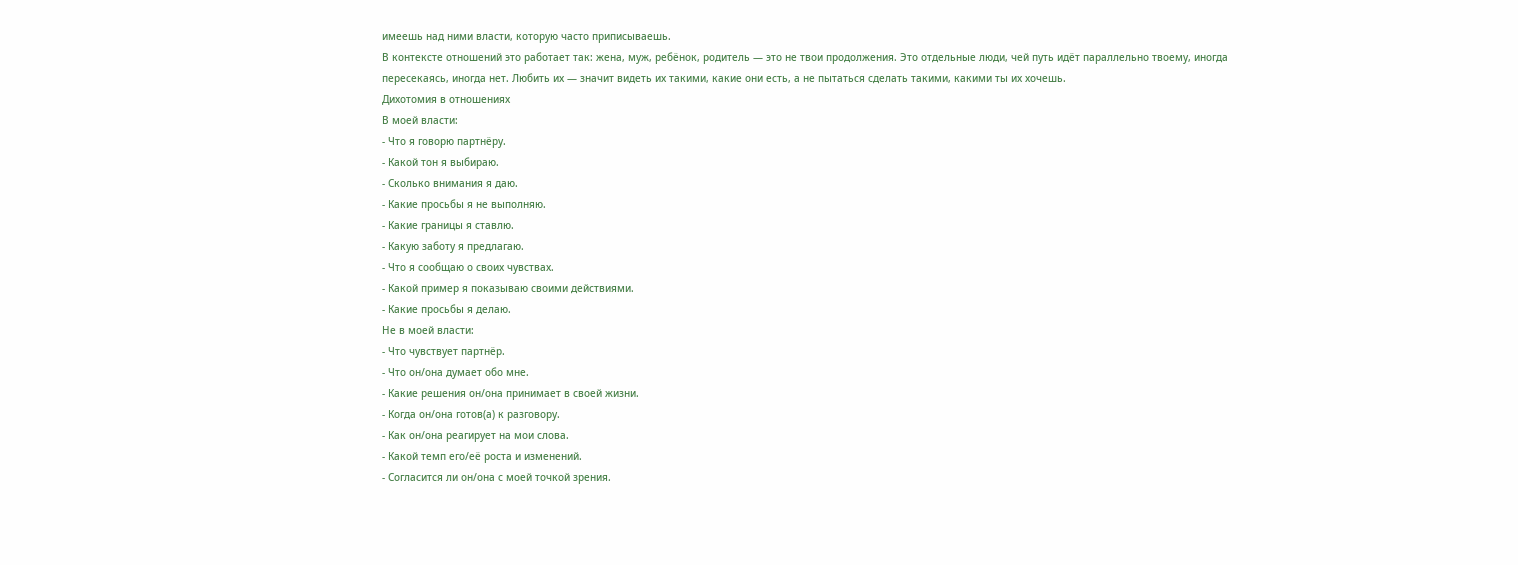имеешь над ними власти, которую часто приписываешь.
В контексте отношений это работает так: жена, муж, ребёнок, родитель — это не твои продолжения. Это отдельные люди, чей путь идёт параллельно твоему, иногда пересекаясь, иногда нет. Любить их — значит видеть их такими, какие они есть, а не пытаться сделать такими, какими ты их хочешь.
Дихотомия в отношениях
В моей власти:
- Что я говорю партнёру.
- Какой тон я выбираю.
- Сколько внимания я даю.
- Какие просьбы я не выполняю.
- Какие границы я ставлю.
- Какую заботу я предлагаю.
- Что я сообщаю о своих чувствах.
- Какой пример я показываю своими действиями.
- Какие просьбы я делаю.
Не в моей власти:
- Что чувствует партнёр.
- Что он/она думает обо мне.
- Какие решения он/она принимает в своей жизни.
- Когда он/она готов(а) к разговору.
- Как он/она реагирует на мои слова.
- Какой темп его/её роста и изменений.
- Согласится ли он/она с моей точкой зрения.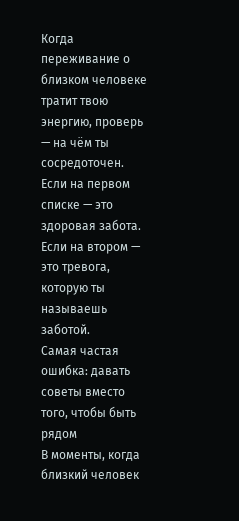Когда переживание о близком человеке тратит твою энергию, проверь — на чём ты сосредоточен. Если на первом списке — это здоровая забота. Если на втором — это тревога, которую ты называешь заботой.
Самая частая ошибка: давать советы вместо того, чтобы быть рядом
В моменты, когда близкий человек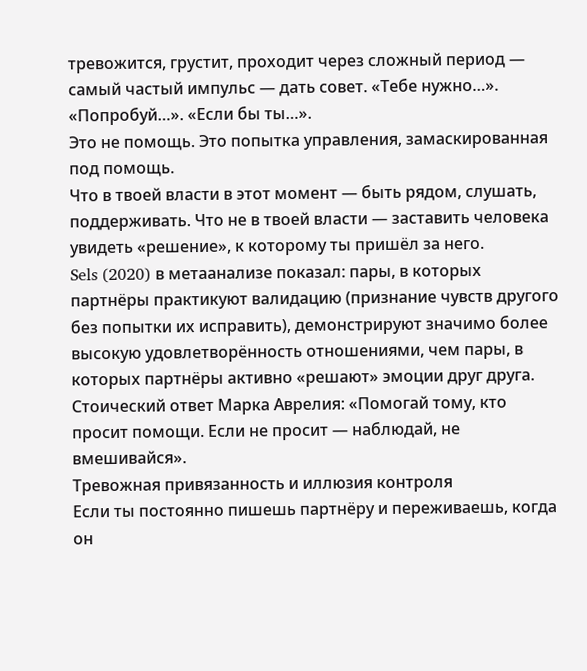тревожится, грустит, проходит через сложный период — самый частый импульс — дать совет. «Тебе нужно…». «Попробуй…». «Если бы ты…».
Это не помощь. Это попытка управления, замаскированная под помощь.
Что в твоей власти в этот момент — быть рядом, слушать, поддерживать. Что не в твоей власти — заставить человека увидеть «решение», к которому ты пришёл за него.
Sels (2020) в метаанализе показал: пары, в которых партнёры практикуют валидацию (признание чувств другого без попытки их исправить), демонстрируют значимо более высокую удовлетворённость отношениями, чем пары, в которых партнёры активно «решают» эмоции друг друга.
Стоический ответ Марка Аврелия: «Помогай тому, кто просит помощи. Если не просит — наблюдай, не вмешивайся».
Тревожная привязанность и иллюзия контроля
Если ты постоянно пишешь партнёру и переживаешь, когда он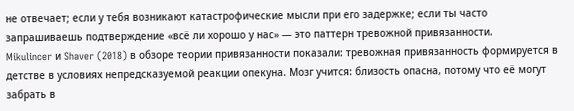не отвечает; если у тебя возникают катастрофические мысли при его задержке; если ты часто запрашиваешь подтверждение «всё ли хорошо у нас» — это паттерн тревожной привязанности.
Mikulincer и Shaver (2018) в обзоре теории привязанности показали: тревожная привязанность формируется в детстве в условиях непредсказуемой реакции опекуна. Мозг учится: близость опасна, потому что её могут забрать в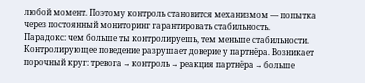любой момент. Поэтому контроль становится механизмом — попытка через постоянный мониторинг гарантировать стабильность.
Парадокс: чем больше ты контролируешь, тем меньше стабильности. Контролирующее поведение разрушает доверие у партнёра. Возникает порочный круг: тревога → контроль → реакция партнёра → больше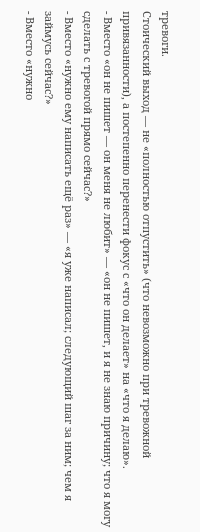тревоги.
Стоический выход — не «полностью отпустить» (что невозможно при тревожной привязанности), а постепенно перенести фокус с «что он делает» на «что я делаю».
- Вместо «он не пишет — он меня не любит» — «он не пишет, и я не знаю причину; что я могу сделать с тревогой прямо сейчас?»
- Вместо «нужно ему написать ещё раз» — «я уже написал; следующий шаг за ним; чем я займусь сейчас?»
- Вместо «нужно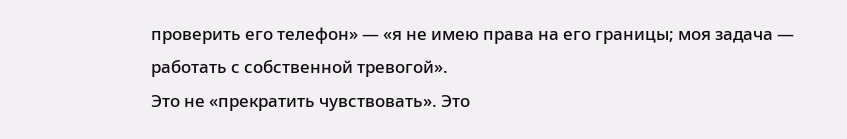проверить его телефон» — «я не имею права на его границы; моя задача — работать с собственной тревогой».
Это не «прекратить чувствовать». Это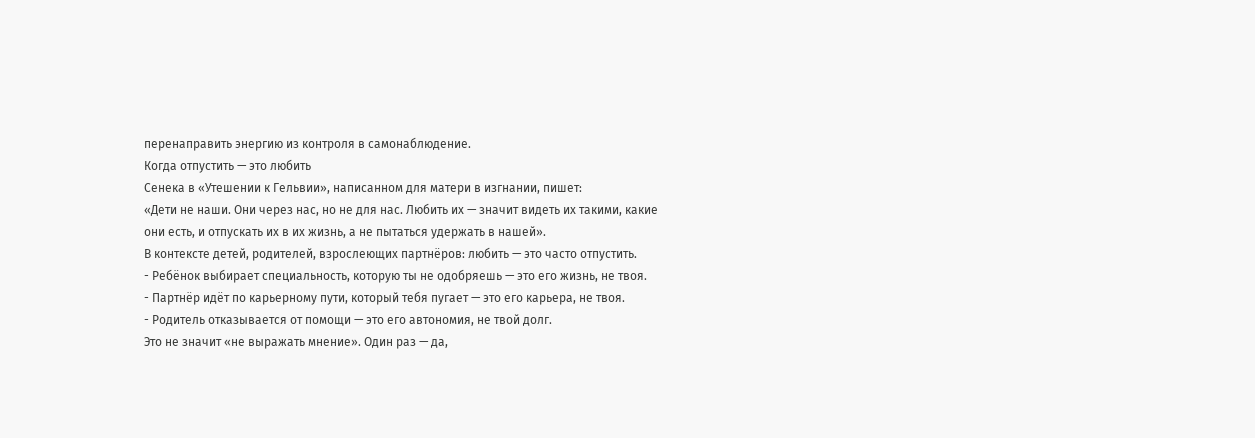перенаправить энергию из контроля в самонаблюдение.
Когда отпустить — это любить
Сенека в «Утешении к Гельвии», написанном для матери в изгнании, пишет:
«Дети не наши. Они через нас, но не для нас. Любить их — значит видеть их такими, какие они есть, и отпускать их в их жизнь, а не пытаться удержать в нашей».
В контексте детей, родителей, взрослеющих партнёров: любить — это часто отпустить.
- Ребёнок выбирает специальность, которую ты не одобряешь — это его жизнь, не твоя.
- Партнёр идёт по карьерному пути, который тебя пугает — это его карьера, не твоя.
- Родитель отказывается от помощи — это его автономия, не твой долг.
Это не значит «не выражать мнение». Один раз — да,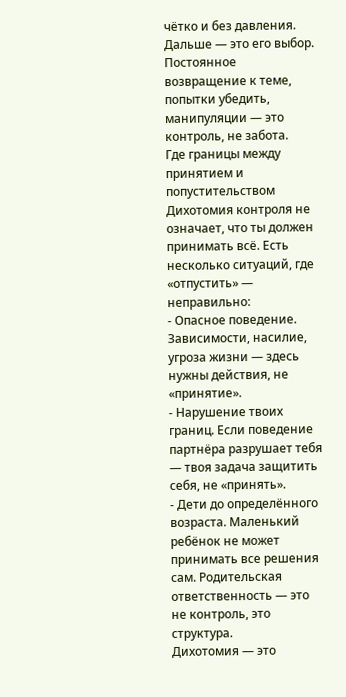чётко и без давления. Дальше — это его выбор. Постоянное возвращение к теме, попытки убедить, манипуляции — это контроль, не забота.
Где границы между принятием и попустительством
Дихотомия контроля не означает, что ты должен принимать всё. Есть несколько ситуаций, где «отпустить» — неправильно:
- Опасное поведение. Зависимости, насилие, угроза жизни — здесь нужны действия, не «принятие».
- Нарушение твоих границ. Если поведение партнёра разрушает тебя — твоя задача защитить себя, не «принять».
- Дети до определённого возраста. Маленький ребёнок не может принимать все решения сам. Родительская ответственность — это не контроль, это структура.
Дихотомия — это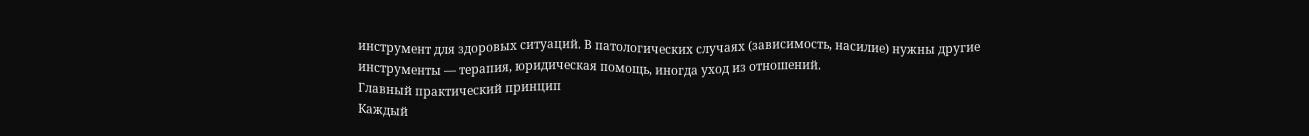инструмент для здоровых ситуаций. В патологических случаях (зависимость, насилие) нужны другие инструменты — терапия, юридическая помощь, иногда уход из отношений.
Главный практический принцип
Каждый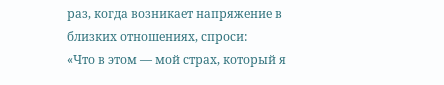раз, когда возникает напряжение в близких отношениях, спроси:
«Что в этом — мой страх, который я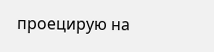проецирую на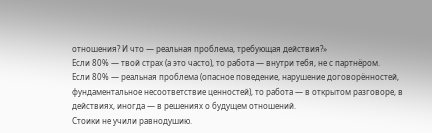отношения? И что — реальная проблема, требующая действия?»
Если 80% — твой страх (а это часто), то работа — внутри тебя, не с партнёром.
Если 80% — реальная проблема (опасное поведение, нарушение договорённостей, фундаментальное несоответствие ценностей), то работа — в открытом разговоре, в действиях, иногда — в решениях о будущем отношений.
Стоики не учили равнодушию.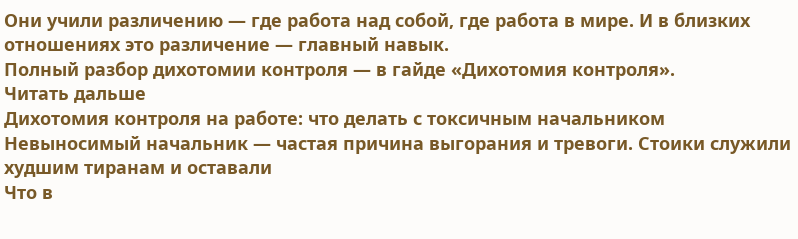Они учили различению — где работа над собой, где работа в мире. И в близких отношениях это различение — главный навык.
Полный разбор дихотомии контроля — в гайде «Дихотомия контроля».
Читать дальше
Дихотомия контроля на работе: что делать с токсичным начальником
Невыносимый начальник — частая причина выгорания и тревоги. Стоики служили худшим тиранам и оставали
Что в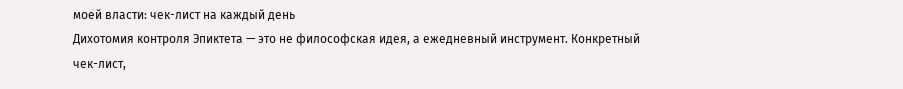моей власти: чек-лист на каждый день
Дихотомия контроля Эпиктета — это не философская идея, а ежедневный инструмент. Конкретный чек-лист,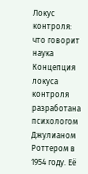Локус контроля: что говорит наука
Концепция локуса контроля разработана психологом Джулианом Роттером в 1954 году. Её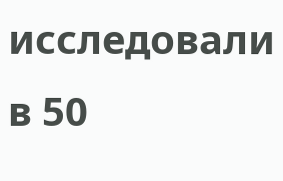исследовали в 50